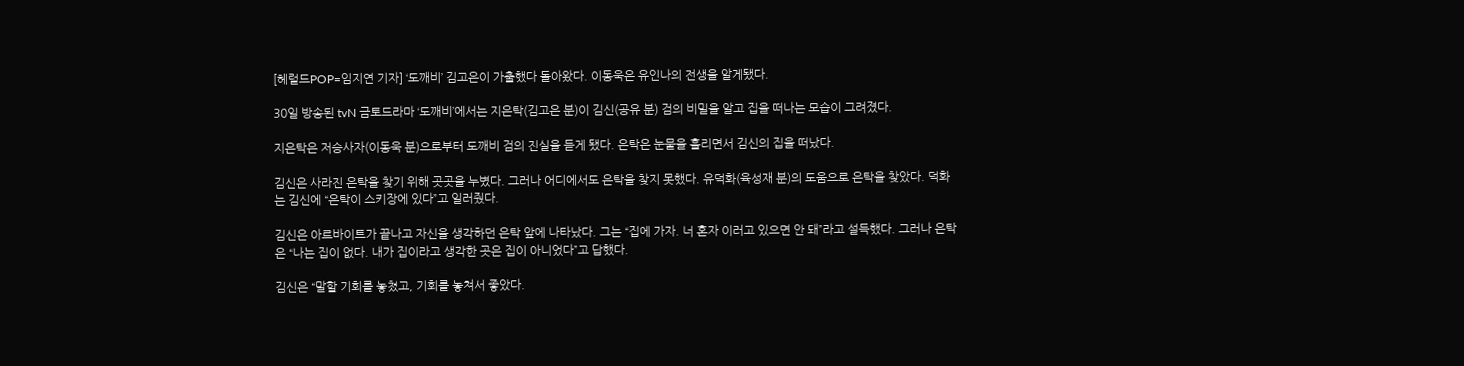[헤럴드POP=임지연 기자] ‘도깨비’ 김고은이 가출했다 돌아왔다. 이동욱은 유인나의 전생을 알게됐다.

30일 방송된 tvN 금토드라마 ‘도깨비’에서는 지은탁(김고은 분)이 김신(공유 분) 검의 비밀을 알고 집을 떠나는 모습이 그려졌다.

지은탁은 저승사자(이동욱 분)으로부터 도깨비 검의 진실을 듣게 됐다. 은탁은 눈물을 흘리면서 김신의 집을 떠났다.

김신은 사라진 은탁을 찾기 위해 곳곳을 누볐다. 그러나 어디에서도 은탁을 찾지 못했다. 유덕화(육성재 분)의 도움으로 은탁을 찾았다. 덕화는 김신에 “은탁이 스키장에 있다”고 일러줬다.

김신은 아르바이트가 끝나고 자신을 생각하던 은탁 앞에 나타났다. 그는 “집에 가자. 너 혼자 이러고 있으면 안 돼”라고 설득했다. 그러나 은탁은 “나는 집이 없다. 내가 집이라고 생각한 곳은 집이 아니었다”고 답했다.

김신은 “말할 기회를 놓쳤고, 기회를 놓쳐서 좋았다.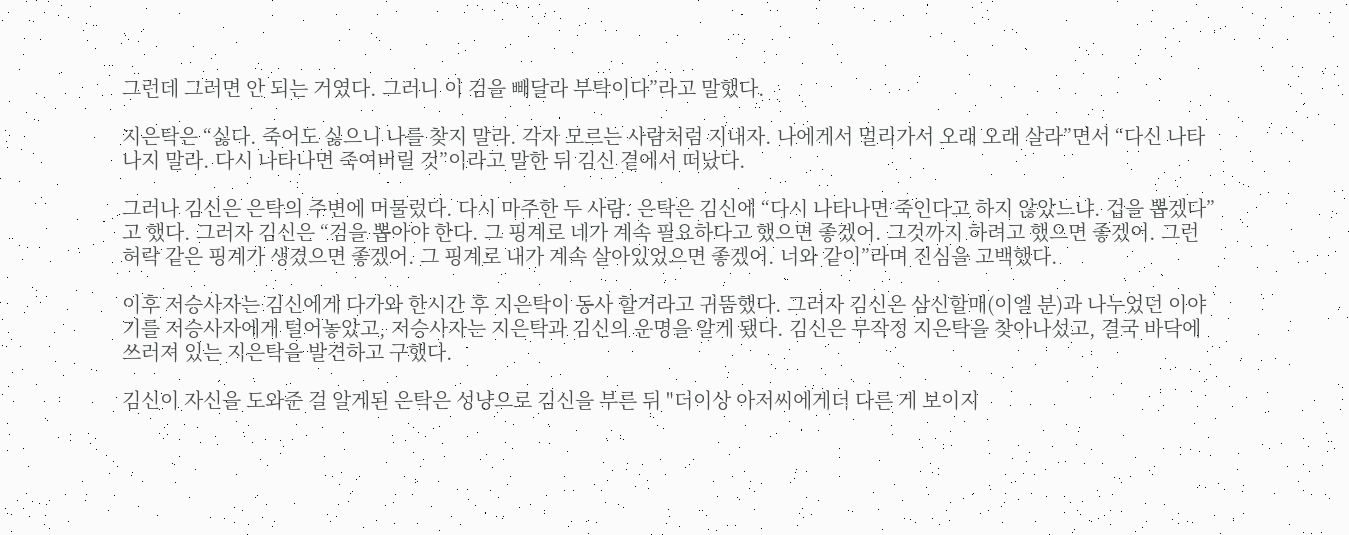그런데 그러면 안 되는 거였다. 그러니 이 검을 빼달라 부탁이다”라고 말했다.

지은탁은 “싫다. 죽어도 싫으니 나를 찾지 말라. 각자 모르는 사람처럼 지내자. 나에게서 멀리가서 오래 오래 살라”면서 “다신 나타나지 말라. 다시 나타나면 죽여버릴 것”이라고 말한 뒤 김신 곁에서 떠났다.

그러나 김신은 은탁의 주변에 머물렀다. 다시 마주한 두 사람. 은탁은 김신에 “다시 나타나면 죽인다고 하지 않았느냐. 겁을 뽑겠다”고 했다. 그러자 김신은 “검을 뽑아야 한다. 그 핑계로 네가 계속 필요하다고 했으면 좋겠어. 그것까지 하려고 했으면 좋겠어. 그런 허락 같은 핑계가 생겼으면 좋겠어. 그 핑계로 내가 계속 살아있었으면 좋겠어. 너와 같이”라며 진심을 고백했다.

이후 저승사자는 김신에게 다가와 한시간 후 지은탁이 동사 할거라고 귀뜸했다. 그러자 김신은 삼신할매(이엘 분)과 나누었던 이야기를 저승사자에게 털어놓았고, 저승사자는 지은탁과 김신의 운명을 알게 됐다. 김신은 무작정 지은탁을 찾아나섰고, 결국 바닥에 쓰러져 있는 지은탁을 발견하고 구했다.

김신이 자신을 도와준 걸 알게된 은탁은 성냥으로 김신을 부른 뒤 "더이상 아저씨에게더 다른 게 보이지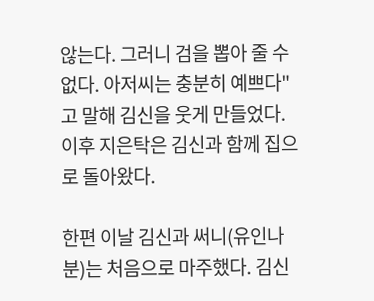않는다. 그러니 검을 뽑아 줄 수 없다. 아저씨는 충분히 예쁘다"고 말해 김신을 웃게 만들었다. 이후 지은탁은 김신과 함께 집으로 돌아왔다.

한편 이날 김신과 써니(유인나 분)는 처음으로 마주했다. 김신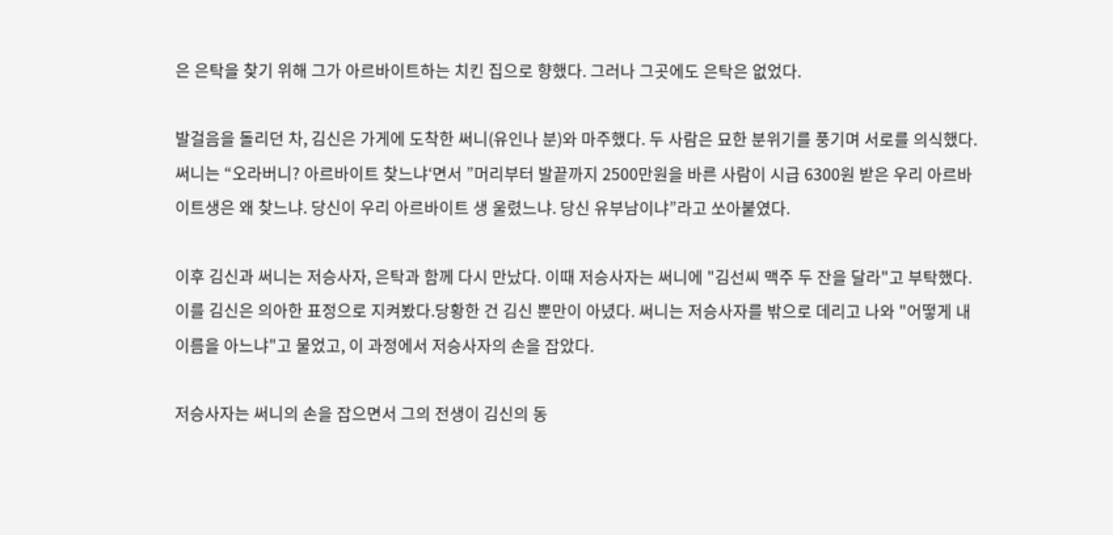은 은탁을 찾기 위해 그가 아르바이트하는 치킨 집으로 향했다. 그러나 그곳에도 은탁은 없었다.

발걸음을 돌리던 차, 김신은 가게에 도착한 써니(유인나 분)와 마주했다. 두 사람은 묘한 분위기를 풍기며 서로를 의식했다. 써니는 “오라버니? 아르바이트 찾느냐‘면서 ”머리부터 발끝까지 2500만원을 바른 사람이 시급 6300원 받은 우리 아르바이트생은 왜 찾느냐. 당신이 우리 아르바이트 생 울렸느냐. 당신 유부남이냐”라고 쏘아붙였다.

이후 김신과 써니는 저승사자, 은탁과 함께 다시 만났다. 이때 저승사자는 써니에 "김선씨 맥주 두 잔을 달라"고 부탁했다. 이를 김신은 의아한 표정으로 지켜봤다.당황한 건 김신 뿐만이 아녔다. 써니는 저승사자를 밖으로 데리고 나와 "어떻게 내 이름을 아느냐"고 물었고, 이 과정에서 저승사자의 손을 잡았다.

저승사자는 써니의 손을 잡으면서 그의 전생이 김신의 동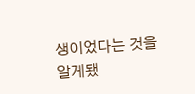생이었다는 것을 알게됐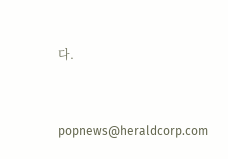다.


popnews@heraldcorp.com